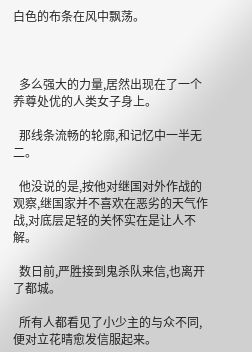白色的布条在风中飘荡。



  多么强大的力量,居然出现在了一个养尊处优的人类女子身上。

  那线条流畅的轮廓,和记忆中一半无二。

  他没说的是,按他对继国对外作战的观察,继国家并不喜欢在恶劣的天气作战,对底层足轻的关怀实在是让人不解。

  数日前,严胜接到鬼杀队来信,也离开了都城。

  所有人都看见了小少主的与众不同,便对立花晴愈发信服起来。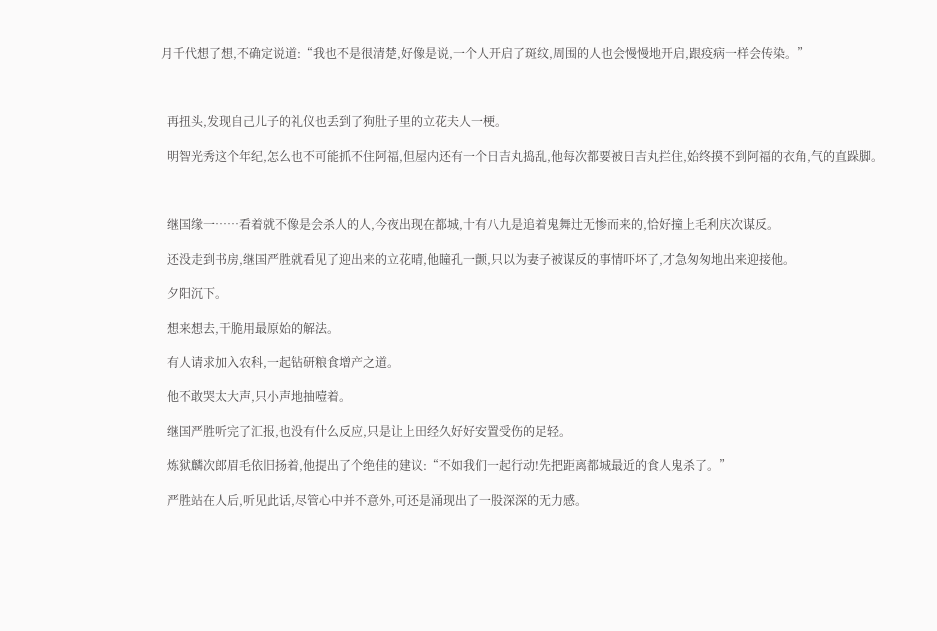月千代想了想,不确定说道:“我也不是很清楚,好像是说,一个人开启了斑纹,周围的人也会慢慢地开启,跟疫病一样会传染。”



  再扭头,发现自己儿子的礼仪也丢到了狗肚子里的立花夫人一梗。

  明智光秀这个年纪,怎么也不可能抓不住阿福,但屋内还有一个日吉丸捣乱,他每次都要被日吉丸拦住,始终摸不到阿福的衣角,气的直跺脚。



  继国缘一……看着就不像是会杀人的人,今夜出现在都城,十有八九是追着鬼舞辻无惨而来的,恰好撞上毛利庆次谋反。

  还没走到书房,继国严胜就看见了迎出来的立花晴,他瞳孔一颤,只以为妻子被谋反的事情吓坏了,才急匆匆地出来迎接他。

  夕阳沉下。

  想来想去,干脆用最原始的解法。

  有人请求加入农科,一起钻研粮食增产之道。

  他不敢哭太大声,只小声地抽噎着。

  继国严胜听完了汇报,也没有什么反应,只是让上田经久好好安置受伤的足轻。

  炼狱麟次郎眉毛依旧扬着,他提出了个绝佳的建议:“不如我们一起行动!先把距离都城最近的食人鬼杀了。”

  严胜站在人后,听见此话,尽管心中并不意外,可还是涌现出了一股深深的无力感。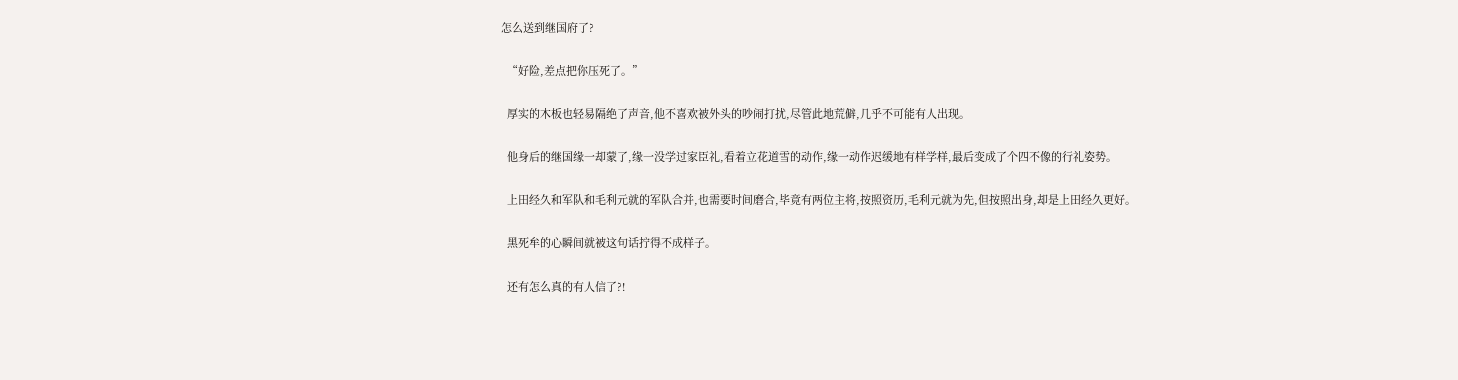怎么送到继国府了?

  “好险,差点把你压死了。”

  厚实的木板也轻易隔绝了声音,他不喜欢被外头的吵闹打扰,尽管此地荒僻,几乎不可能有人出现。

  他身后的继国缘一却蒙了,缘一没学过家臣礼,看着立花道雪的动作,缘一动作迟缓地有样学样,最后变成了个四不像的行礼姿势。

  上田经久和军队和毛利元就的军队合并,也需要时间磨合,毕竟有两位主将,按照资历,毛利元就为先,但按照出身,却是上田经久更好。

  黑死牟的心瞬间就被这句话拧得不成样子。

  还有怎么真的有人信了?!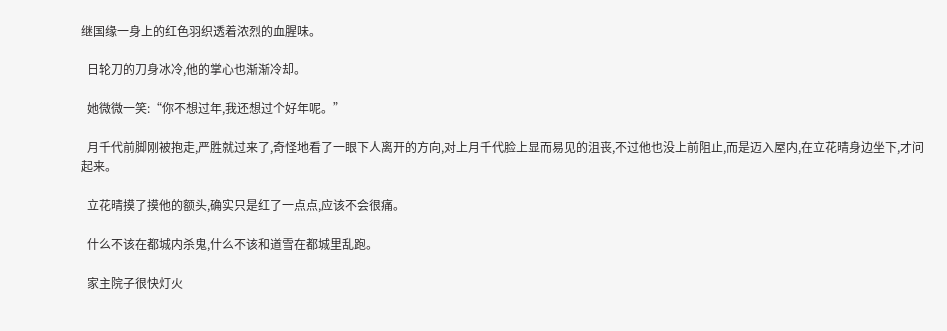继国缘一身上的红色羽织透着浓烈的血腥味。

  日轮刀的刀身冰冷,他的掌心也渐渐冷却。

  她微微一笑:“你不想过年,我还想过个好年呢。”

  月千代前脚刚被抱走,严胜就过来了,奇怪地看了一眼下人离开的方向,对上月千代脸上显而易见的沮丧,不过他也没上前阻止,而是迈入屋内,在立花晴身边坐下,才问起来。

  立花晴摸了摸他的额头,确实只是红了一点点,应该不会很痛。

  什么不该在都城内杀鬼,什么不该和道雪在都城里乱跑。

  家主院子很快灯火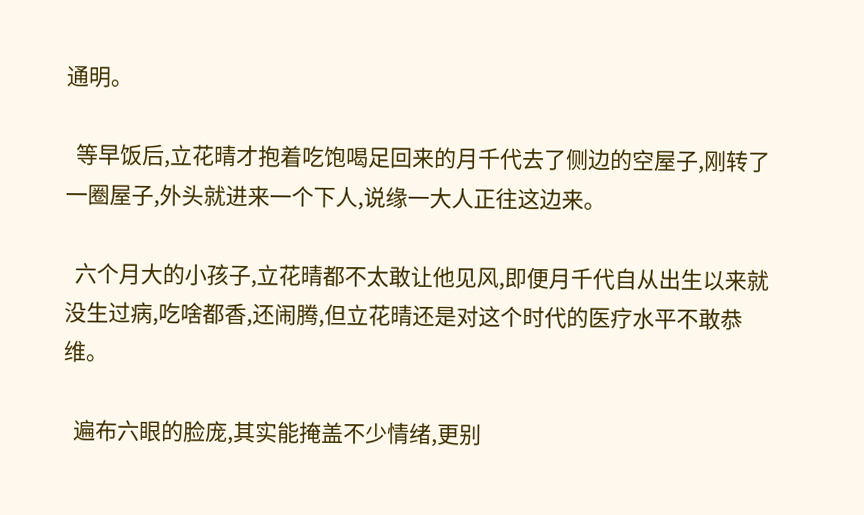通明。

  等早饭后,立花晴才抱着吃饱喝足回来的月千代去了侧边的空屋子,刚转了一圈屋子,外头就进来一个下人,说缘一大人正往这边来。

  六个月大的小孩子,立花晴都不太敢让他见风,即便月千代自从出生以来就没生过病,吃啥都香,还闹腾,但立花晴还是对这个时代的医疗水平不敢恭维。

  遍布六眼的脸庞,其实能掩盖不少情绪,更别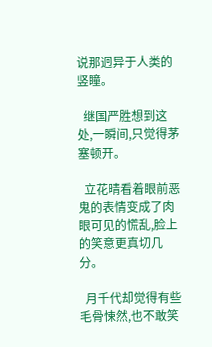说那迥异于人类的竖瞳。

  继国严胜想到这处,一瞬间,只觉得茅塞顿开。

  立花晴看着眼前恶鬼的表情变成了肉眼可见的慌乱,脸上的笑意更真切几分。

  月千代却觉得有些毛骨悚然,也不敢笑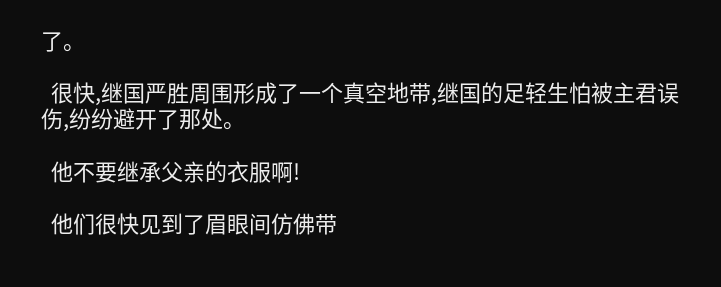了。

  很快,继国严胜周围形成了一个真空地带,继国的足轻生怕被主君误伤,纷纷避开了那处。

  他不要继承父亲的衣服啊!

  他们很快见到了眉眼间仿佛带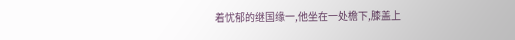着忧郁的继国缘一,他坐在一处檐下,膝盖上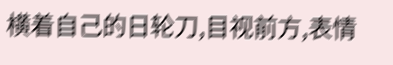横着自己的日轮刀,目视前方,表情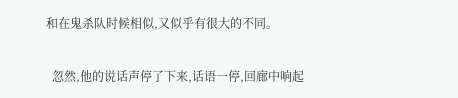和在鬼杀队时候相似,又似乎有很大的不同。

  忽然,他的说话声停了下来,话语一停,回廊中响起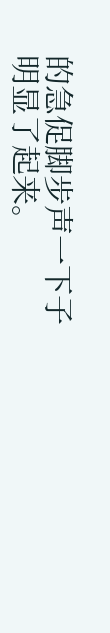的急促脚步声一下子明显了起来。